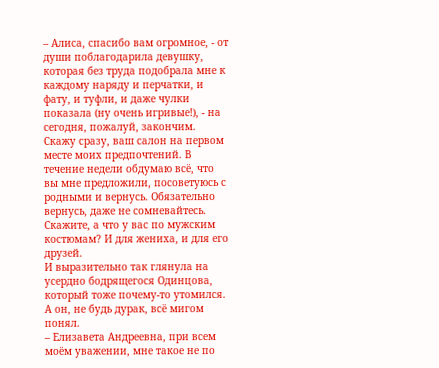– Алиса, спасибо вам огромное, - от души поблагодарила девушку, которая без труда подобрала мне к каждому наряду и перчатки, и фату, и туфли, и даже чулки показала (ну очень игривые!), - на сегодня, пожалуй, закончим. Скажу сразу, ваш салон на первом месте моих предпочтений. В течение недели обдумаю всё, что вы мне предложили, посоветуюсь с родными и вернусь. Обязательно вернусь, даже не сомневайтесь. Скажите, а что у вас по мужским костюмам? И для жениха, и для его друзей.
И выразительно так глянула на усердно бодрящегося Одинцова, который тоже почему-то утомился.
А он, не будь дурак, всё мигом понял.
– Елизавета Андреевна, при всем моём уважении, мне такое не по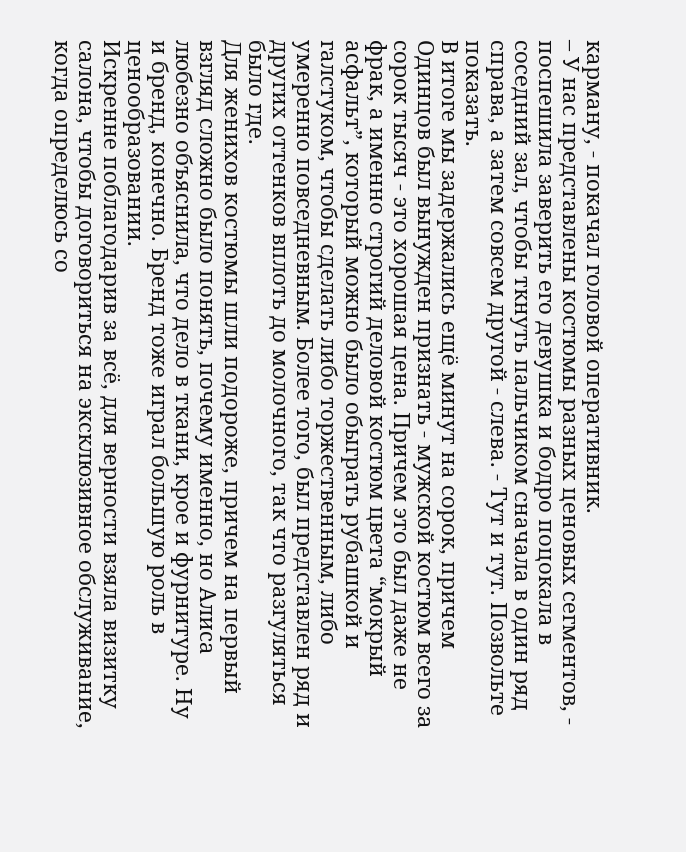карману, - покачал головой оперативник.
– У нас представлены костюмы разных ценовых сегментов, - поспешила заверить его девушка и бодро поцокала в соседний зал, чтобы ткнуть пальчиком сначала в один ряд справа, а затем совсем другой - слева. - Тут и тут. Позвольте показать.
В итоге мы задержались ещё минут на сорок, причем Одинцов был вынужден признать - мужской костюм всего за сорок тысяч - это хорошая цена. Причем это был даже не фрак, а именно строгий деловой костюм цвета “мокрый асфальт”, который можно было обыграть рубашкой и галстуком, чтобы сделать либо торжественным, либо умеренно повседневным. Более того, был представлен ряд и других оттенков вплоть до молочного, так что разгуляться было где.
Для женихов костюмы шли подороже, причем на первый взгляд сложно было понять, почему именно, но Алиса любезно объяснила, что дело в ткани, крое и фурнитуре. Ну и бренд, конечно. Бренд тоже играл большую роль в ценообразовании.
Искренне поблагодарив за всё, для верности взяла визитку салона, чтобы договориться на эксклюзивное обслуживание, когда определюсь со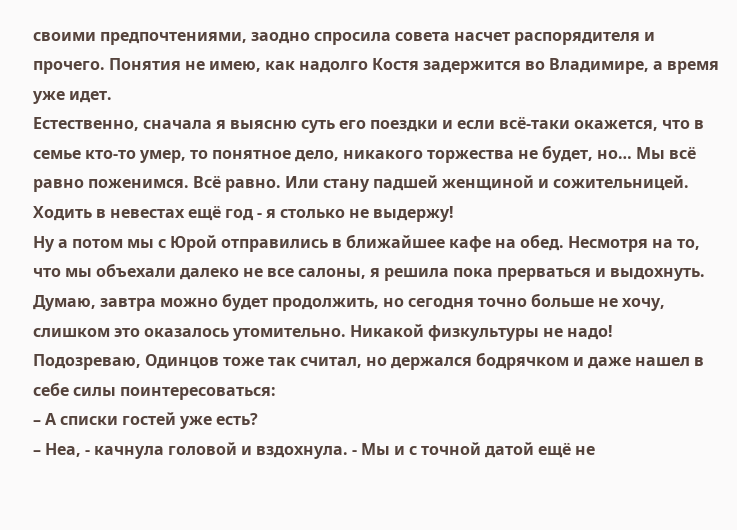своими предпочтениями, заодно спросила совета насчет распорядителя и прочего. Понятия не имею, как надолго Костя задержится во Владимире, а время уже идет.
Естественно, сначала я выясню суть его поездки и если всё-таки окажется, что в семье кто-то умер, то понятное дело, никакого торжества не будет, но… Мы всё равно поженимся. Всё равно. Или стану падшей женщиной и сожительницей. Ходить в невестах ещё год - я столько не выдержу!
Ну а потом мы с Юрой отправились в ближайшее кафе на обед. Несмотря на то, что мы объехали далеко не все салоны, я решила пока прерваться и выдохнуть. Думаю, завтра можно будет продолжить, но сегодня точно больше не хочу, слишком это оказалось утомительно. Никакой физкультуры не надо!
Подозреваю, Одинцов тоже так считал, но держался бодрячком и даже нашел в себе силы поинтересоваться:
– А списки гостей уже есть?
– Неа, - качнула головой и вздохнула. - Мы и с точной датой ещё не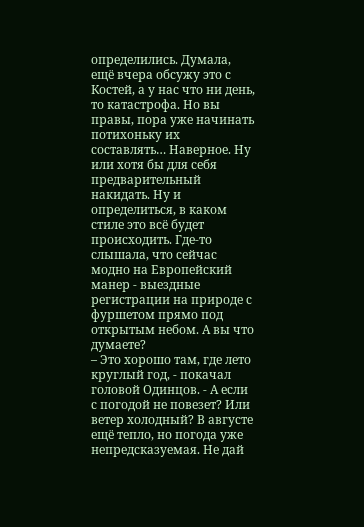определились. Думала, ещё вчера обсужу это с Костей, а у нас что ни день, то катастрофа. Но вы правы, пора уже начинать потихоньку их составлять… Наверное. Ну или хотя бы для себя предварительный накидать. Ну и определиться, в каком стиле это всё будет происходить. Где-то слышала, что сейчас модно на Европейский манер - выездные регистрации на природе с фуршетом прямо под открытым небом. А вы что думаете?
– Это хорошо там, где лето круглый год, - покачал головой Одинцов. - А если с погодой не повезет? Или ветер холодный? В августе ещё тепло, но погода уже непредсказуемая. Не дай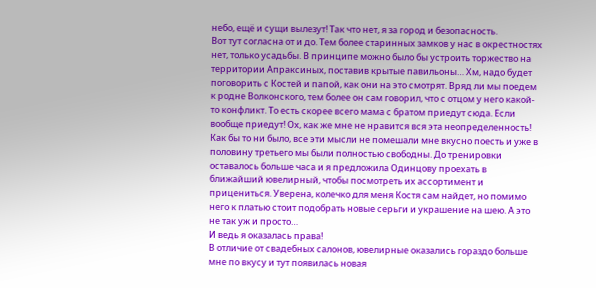небо, ещё и сущи вылезут! Так что нет, я за город и безопасность.
Вот тут согласна от и до. Тем более старинных замков у нас в окрестностях нет, только усадьбы. В принципе можно было бы устроить торжество на территории Апраксиных, поставив крытые павильоны… Хм, надо будет поговорить с Костей и папой, как они на это смотрят. Вряд ли мы поедем к родне Волконского, тем более он сам говорил, что с отцом у него какой-то конфликт. То есть скорее всего мама с братом приедут сюда. Если вообще приедут! Ох, как же мне не нравится вся эта неопределенность!
Как бы то ни было, все эти мысли не помешали мне вкусно поесть и уже в половину третьего мы были полностью свободны. До тренировки оставалось больше часа и я предложила Одинцову проехать в ближайший ювелирный, чтобы посмотреть их ассортимент и прицениться. Уверена, колечко для меня Костя сам найдет, но помимо него к платью стоит подобрать новые серьги и украшение на шею. А это не так уж и просто…
И ведь я оказалась права!
В отличие от свадебных салонов, ювелирные оказались гораздо больше мне по вкусу и тут появилась новая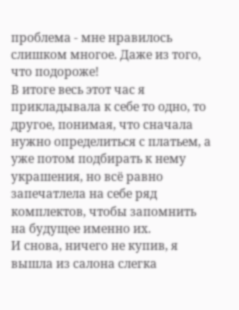проблема - мне нравилось слишком многое. Даже из того, что подороже!
В итоге весь этот час я прикладывала к себе то одно, то другое, понимая, что сначала нужно определиться с платьем, а уже потом подбирать к нему украшения, но всё равно запечатлела на себе ряд комплектов, чтобы запомнить на будущее именно их.
И снова, ничего не купив, я вышла из салона слегка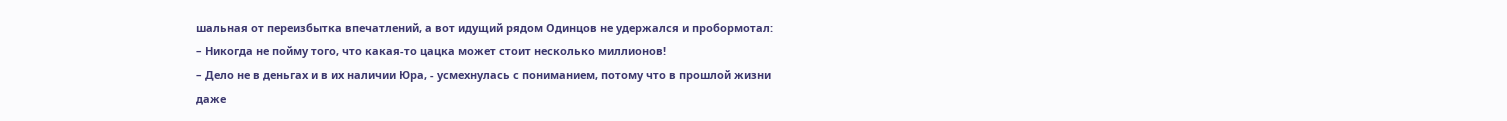шальная от переизбытка впечатлений, а вот идущий рядом Одинцов не удержался и пробормотал:
– Никогда не пойму того, что какая-то цацка может стоит несколько миллионов!
– Дело не в деньгах и в их наличии Юра, - усмехнулась с пониманием, потому что в прошлой жизни даже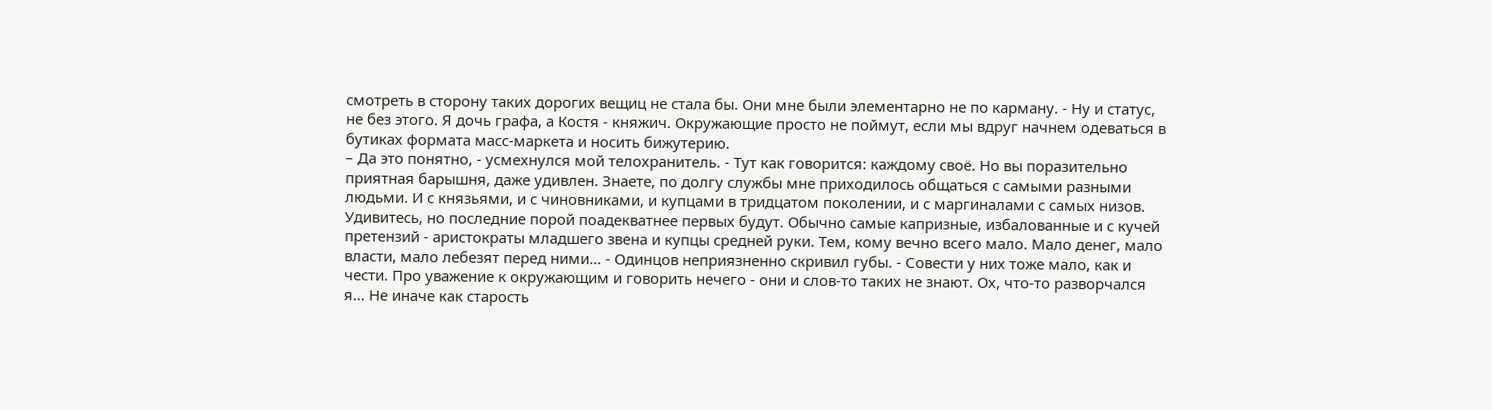смотреть в сторону таких дорогих вещиц не стала бы. Они мне были элементарно не по карману. - Ну и статус, не без этого. Я дочь графа, а Костя - княжич. Окружающие просто не поймут, если мы вдруг начнем одеваться в бутиках формата масс-маркета и носить бижутерию.
– Да это понятно, - усмехнулся мой телохранитель. - Тут как говорится: каждому своё. Но вы поразительно приятная барышня, даже удивлен. Знаете, по долгу службы мне приходилось общаться с самыми разными людьми. И с князьями, и с чиновниками, и купцами в тридцатом поколении, и с маргиналами с самых низов. Удивитесь, но последние порой поадекватнее первых будут. Обычно самые капризные, избалованные и с кучей претензий - аристократы младшего звена и купцы средней руки. Тем, кому вечно всего мало. Мало денег, мало власти, мало лебезят перед ними… - Одинцов неприязненно скривил губы. - Совести у них тоже мало, как и чести. Про уважение к окружающим и говорить нечего - они и слов-то таких не знают. Ох, что-то разворчался я… Не иначе как старость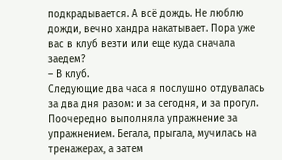подкрадывается. А всё дождь. Не люблю дожди, вечно хандра накатывает. Пора уже вас в клуб везти или еще куда сначала заедем?
– В клуб.
Следующие два часа я послушно отдувалась за два дня разом: и за сегодня, и за прогул. Поочередно выполняла упражнение за упражнением. Бегала, прыгала, мучилась на тренажерах, а затем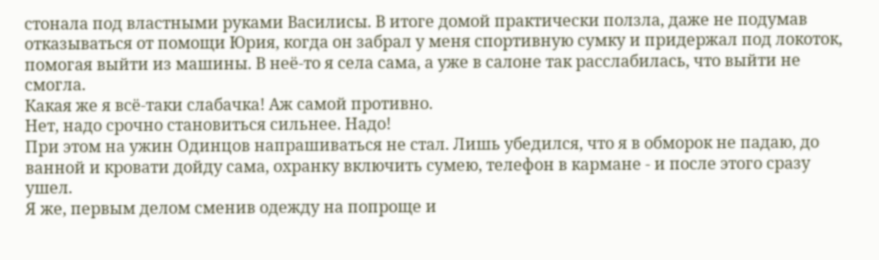стонала под властными руками Василисы. В итоге домой практически ползла, даже не подумав отказываться от помощи Юрия, когда он забрал у меня спортивную сумку и придержал под локоток, помогая выйти из машины. В неё-то я села сама, а уже в салоне так расслабилась, что выйти не смогла.
Какая же я всё-таки слабачка! Аж самой противно.
Нет, надо срочно становиться сильнее. Надо!
При этом на ужин Одинцов напрашиваться не стал. Лишь убедился, что я в обморок не падаю, до ванной и кровати дойду сама, охранку включить сумею, телефон в кармане - и после этого сразу ушел.
Я же, первым делом сменив одежду на попроще и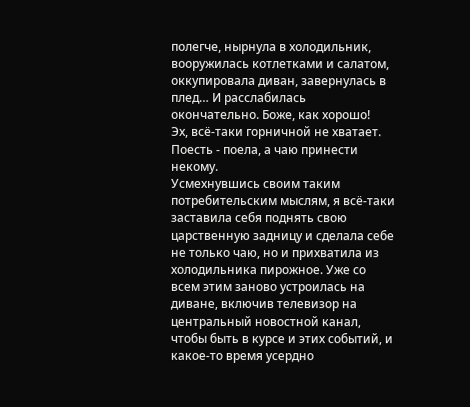полегче, нырнула в холодильник, вооружилась котлетками и салатом, оккупировала диван, завернулась в плед… И расслабилась окончательно. Боже, как хорошо!
Эх, всё-таки горничной не хватает. Поесть - поела, а чаю принести некому.
Усмехнувшись своим таким потребительским мыслям, я всё-таки заставила себя поднять свою царственную задницу и сделала себе не только чаю, но и прихватила из холодильника пирожное. Уже со всем этим заново устроилась на диване, включив телевизор на центральный новостной канал, чтобы быть в курсе и этих событий, и какое-то время усердно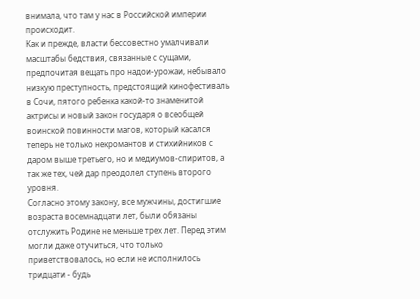внимала, что там у нас в Российской империи происходит.
Как и прежде, власти бессовестно умалчивали масштабы бедствия, связанные с сущами, предпочитая вещать про надои-урожаи, небывало низкую преступность, предстоящий кинофестиваль в Сочи, пятого ребенка какой-то знаменитой актрисы и новый закон государя о всеобщей воинской повинности магов, который касался теперь не только некромантов и стихийников с даром выше третьего, но и медиумов-спиритов, а так же тех, чей дар преодолел ступень второго уровня.
Согласно этому закону, все мужчины, достигшие возраста восемнадцати лет, были обязаны отслужить Родине не меньше трех лет. Перед этим могли даже отучиться, что только приветствовалось, но если не исполнилось тридцати - будь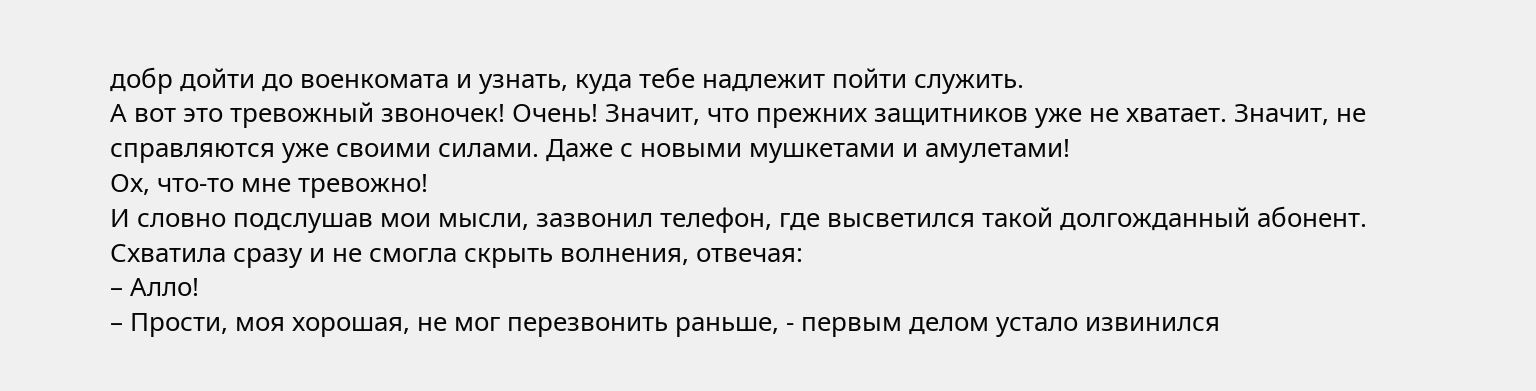добр дойти до военкомата и узнать, куда тебе надлежит пойти служить.
А вот это тревожный звоночек! Очень! Значит, что прежних защитников уже не хватает. Значит, не справляются уже своими силами. Даже с новыми мушкетами и амулетами!
Ох, что-то мне тревожно!
И словно подслушав мои мысли, зазвонил телефон, где высветился такой долгожданный абонент. Схватила сразу и не смогла скрыть волнения, отвечая:
– Алло!
– Прости, моя хорошая, не мог перезвонить раньше, - первым делом устало извинился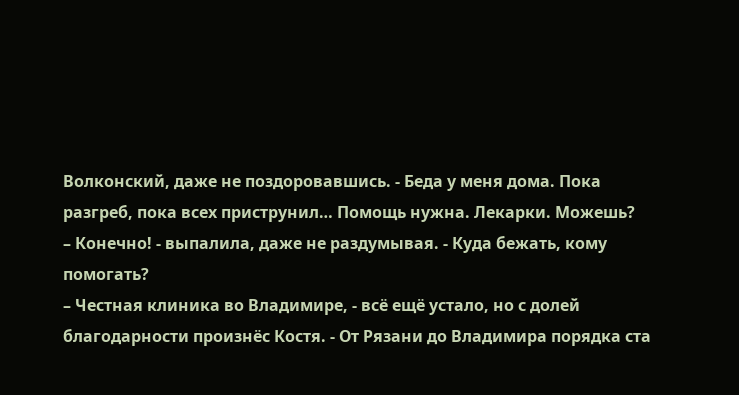Волконский, даже не поздоровавшись. - Беда у меня дома. Пока разгреб, пока всех приструнил… Помощь нужна. Лекарки. Можешь?
– Конечно! - выпалила, даже не раздумывая. - Куда бежать, кому помогать?
– Честная клиника во Владимире, - всё ещё устало, но с долей благодарности произнёс Костя. - От Рязани до Владимира порядка ста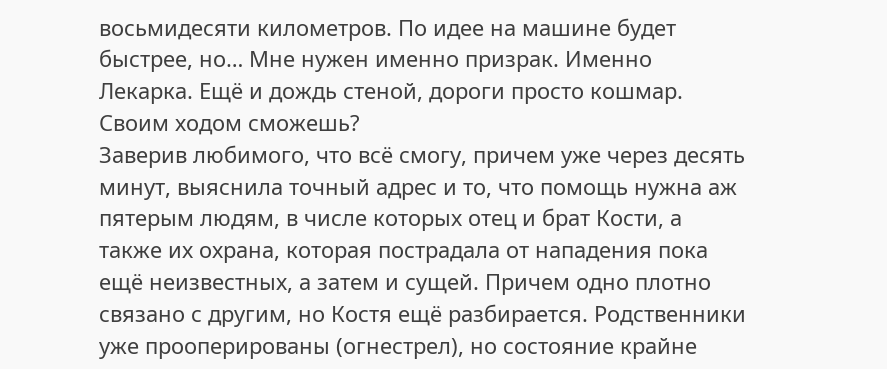восьмидесяти километров. По идее на машине будет быстрее, но… Мне нужен именно призрак. Именно Лекарка. Ещё и дождь стеной, дороги просто кошмар. Своим ходом сможешь?
Заверив любимого, что всё смогу, причем уже через десять минут, выяснила точный адрес и то, что помощь нужна аж пятерым людям, в числе которых отец и брат Кости, а также их охрана, которая пострадала от нападения пока ещё неизвестных, а затем и сущей. Причем одно плотно связано с другим, но Костя ещё разбирается. Родственники уже прооперированы (огнестрел), но состояние крайне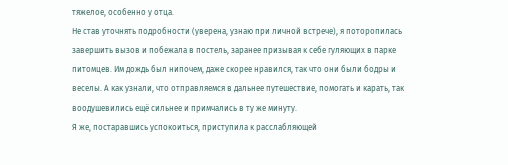тяжелое, особенно у отца.
Не став уточнять подробности (уверена, узнаю при личной встрече), я поторопилась завершить вызов и побежала в постель, заранее призывая к себе гуляющих в парке питомцев. Им дождь был нипочем, даже скорее нравился, так что они были бодры и веселы. А как узнали, что отправляемся в дальнее путешествие, помогать и карать, так воодушевились ещё сильнее и примчались в ту же минуту.
Я же, постаравшись успокоиться, приступила к расслабляющей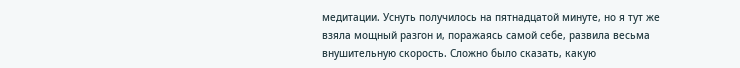медитации. Уснуть получилось на пятнадцатой минуте, но я тут же взяла мощный разгон и, поражаясь самой себе, развила весьма внушительную скорость. Сложно было сказать, какую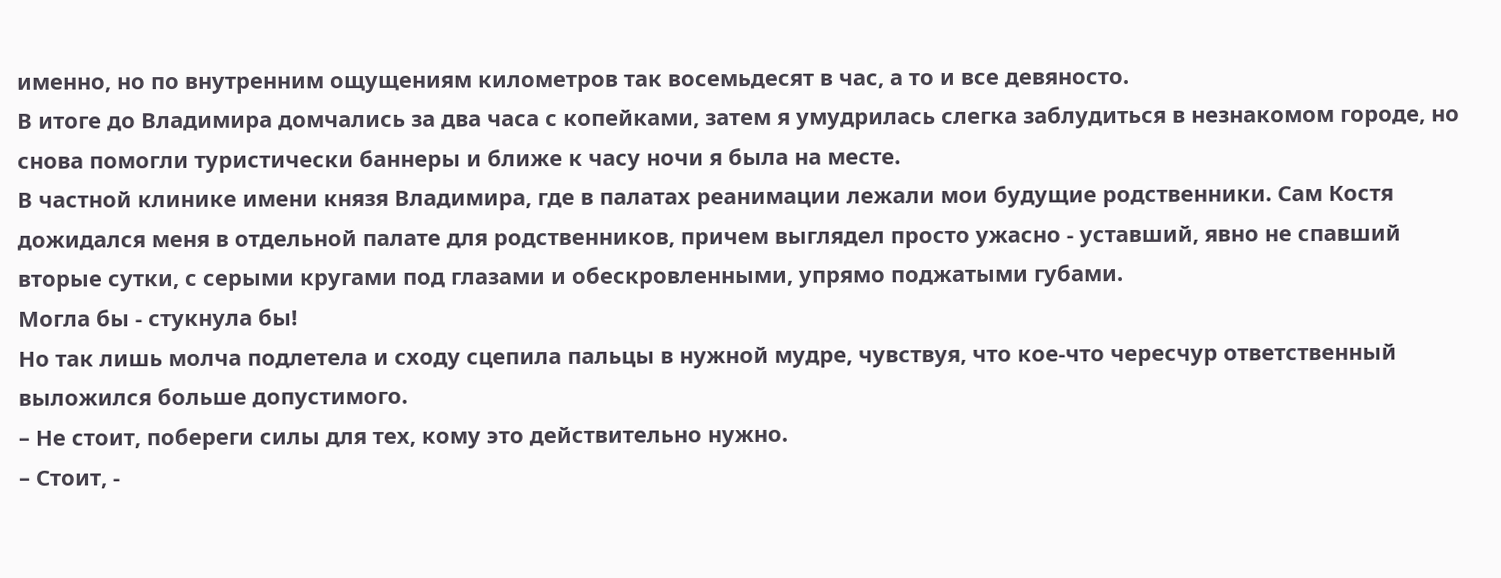именно, но по внутренним ощущениям километров так восемьдесят в час, а то и все девяносто.
В итоге до Владимира домчались за два часа с копейками, затем я умудрилась слегка заблудиться в незнакомом городе, но снова помогли туристически баннеры и ближе к часу ночи я была на месте.
В частной клинике имени князя Владимира, где в палатах реанимации лежали мои будущие родственники. Сам Костя дожидался меня в отдельной палате для родственников, причем выглядел просто ужасно - уставший, явно не спавший вторые сутки, с серыми кругами под глазами и обескровленными, упрямо поджатыми губами.
Могла бы - стукнула бы!
Но так лишь молча подлетела и сходу сцепила пальцы в нужной мудре, чувствуя, что кое-что чересчур ответственный выложился больше допустимого.
– Не стоит, побереги силы для тех, кому это действительно нужно.
– Стоит, -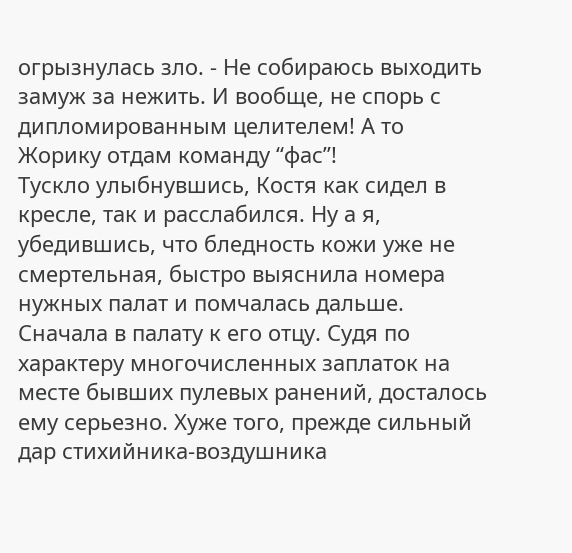огрызнулась зло. - Не собираюсь выходить замуж за нежить. И вообще, не спорь с дипломированным целителем! А то Жорику отдам команду “фас”!
Тускло улыбнувшись, Костя как сидел в кресле, так и расслабился. Ну а я, убедившись, что бледность кожи уже не смертельная, быстро выяснила номера нужных палат и помчалась дальше.
Сначала в палату к его отцу. Судя по характеру многочисленных заплаток на месте бывших пулевых ранений, досталось ему серьезно. Хуже того, прежде сильный дар стихийника-воздушника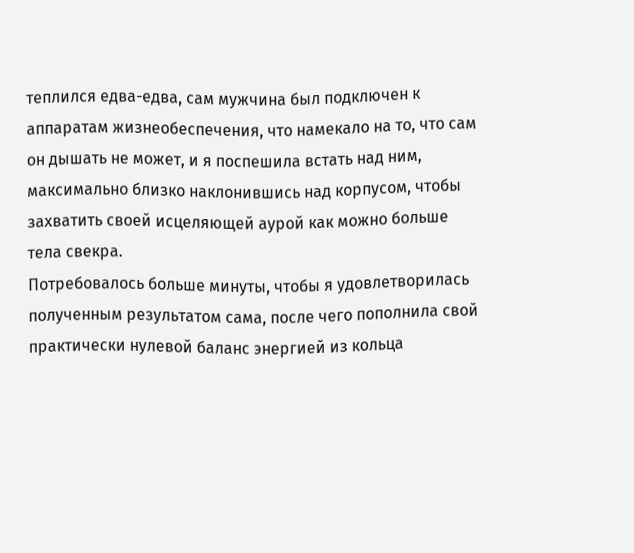теплился едва-едва, сам мужчина был подключен к аппаратам жизнеобеспечения, что намекало на то, что сам он дышать не может, и я поспешила встать над ним, максимально близко наклонившись над корпусом, чтобы захватить своей исцеляющей аурой как можно больше тела свекра.
Потребовалось больше минуты, чтобы я удовлетворилась полученным результатом сама, после чего пополнила свой практически нулевой баланс энергией из кольца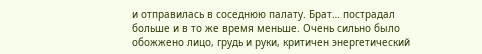и отправилась в соседнюю палату. Брат… пострадал больше и в то же время меньше. Очень сильно было обожжено лицо, грудь и руки, критичен энергетический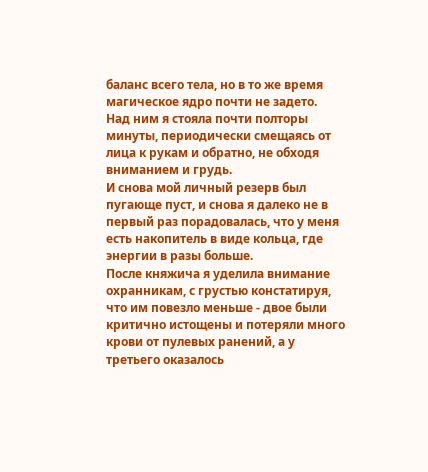баланс всего тела, но в то же время магическое ядро почти не задето.
Над ним я стояла почти полторы минуты, периодически смещаясь от лица к рукам и обратно, не обходя вниманием и грудь.
И снова мой личный резерв был пугающе пуст, и снова я далеко не в первый раз порадовалась, что у меня есть накопитель в виде кольца, где энергии в разы больше.
После княжича я уделила внимание охранникам, с грустью констатируя, что им повезло меньше - двое были критично истощены и потеряли много крови от пулевых ранений, а у третьего оказалось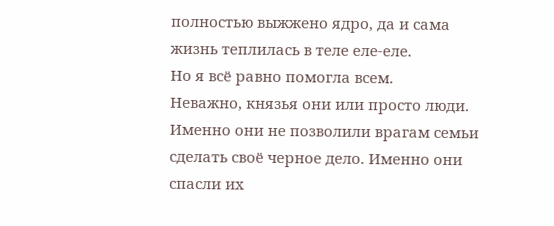полностью выжжено ядро, да и сама жизнь теплилась в теле еле-еле.
Но я всё равно помогла всем.
Неважно, князья они или просто люди. Именно они не позволили врагам семьи сделать своё черное дело. Именно они спасли их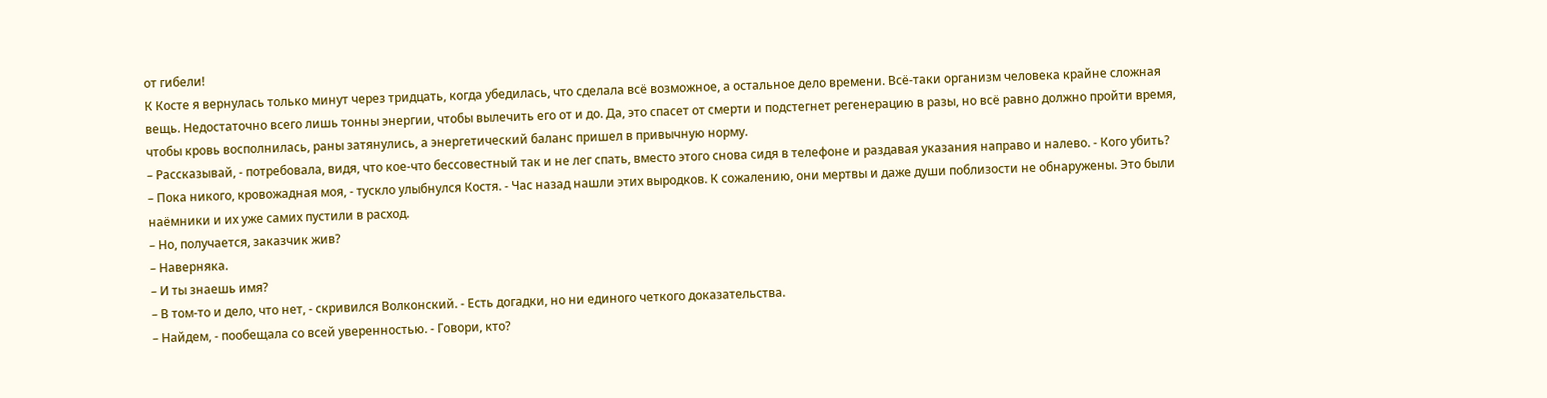от гибели!
К Косте я вернулась только минут через тридцать, когда убедилась, что сделала всё возможное, а остальное дело времени. Всё-таки организм человека крайне сложная вещь. Недостаточно всего лишь тонны энергии, чтобы вылечить его от и до. Да, это спасет от смерти и подстегнет регенерацию в разы, но всё равно должно пройти время, чтобы кровь восполнилась, раны затянулись, а энергетический баланс пришел в привычную норму.
– Рассказывай, - потребовала, видя, что кое-что бессовестный так и не лег спать, вместо этого снова сидя в телефоне и раздавая указания направо и налево. - Кого убить?
– Пока никого, кровожадная моя, - тускло улыбнулся Костя. - Час назад нашли этих выродков. К сожалению, они мертвы и даже души поблизости не обнаружены. Это были наёмники и их уже самих пустили в расход.
– Но, получается, заказчик жив?
– Наверняка.
– И ты знаешь имя?
– В том-то и дело, что нет, - скривился Волконский. - Есть догадки, но ни единого четкого доказательства.
– Найдем, - пообещала со всей уверенностью. - Говори, кто?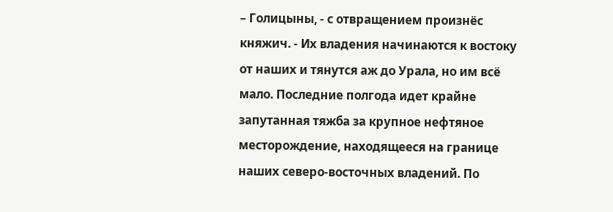– Голицыны, - с отвращением произнёс княжич. - Их владения начинаются к востоку от наших и тянутся аж до Урала, но им всё мало. Последние полгода идет крайне запутанная тяжба за крупное нефтяное месторождение, находящееся на границе наших северо-восточных владений. По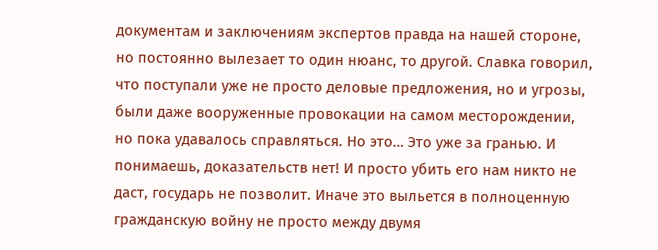документам и заключениям экспертов правда на нашей стороне, но постоянно вылезает то один нюанс, то другой. Славка говорил, что поступали уже не просто деловые предложения, но и угрозы, были даже вооруженные провокации на самом месторождении, но пока удавалось справляться. Но это… Это уже за гранью. И понимаешь, доказательств нет! И просто убить его нам никто не даст, государь не позволит. Иначе это выльется в полноценную гражданскую войну не просто между двумя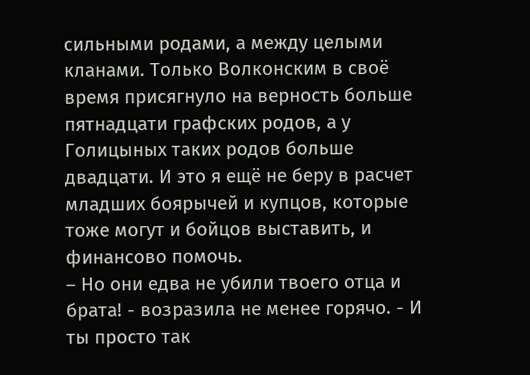сильными родами, а между целыми кланами. Только Волконским в своё время присягнуло на верность больше пятнадцати графских родов, а у Голицыных таких родов больше двадцати. И это я ещё не беру в расчет младших боярычей и купцов, которые тоже могут и бойцов выставить, и финансово помочь.
– Но они едва не убили твоего отца и брата! - возразила не менее горячо. - И ты просто так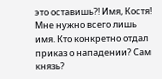это оставишь?! Имя, Костя! Мне нужно всего лишь имя. Кто конкретно отдал приказ о нападении? Сам князь?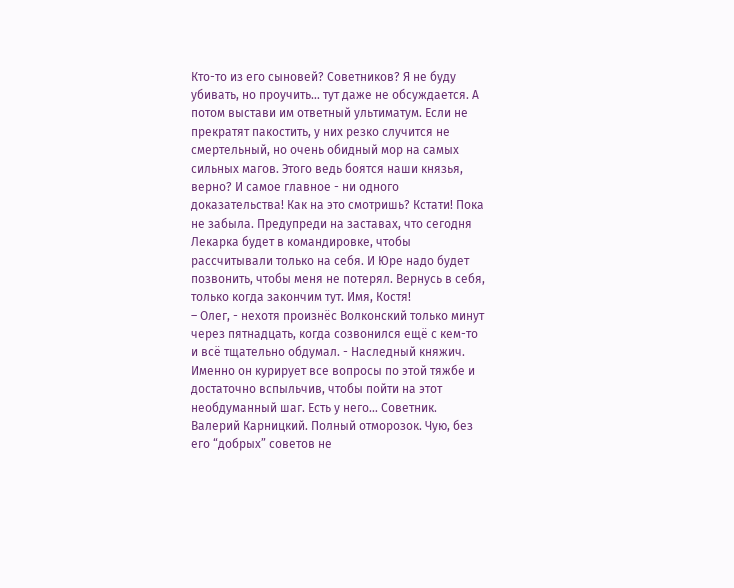Кто-то из его сыновей? Советников? Я не буду убивать, но проучить… тут даже не обсуждается. А потом выстави им ответный ультиматум. Если не прекратят пакостить, у них резко случится не смертельный, но очень обидный мор на самых сильных магов. Этого ведь боятся наши князья, верно? И самое главное - ни одного доказательства! Как на это смотришь? Кстати! Пока не забыла. Предупреди на заставах, что сегодня Лекарка будет в командировке, чтобы рассчитывали только на себя. И Юре надо будет позвонить, чтобы меня не потерял. Вернусь в себя, только когда закончим тут. Имя, Костя!
– Олег, - нехотя произнёс Волконский только минут через пятнадцать, когда созвонился ещё с кем-то и всё тщательно обдумал. - Наследный княжич. Именно он курирует все вопросы по этой тяжбе и достаточно вспыльчив, чтобы пойти на этот необдуманный шаг. Есть у него… Советник. Валерий Карницкий. Полный отморозок. Чую, без его “добрых” советов не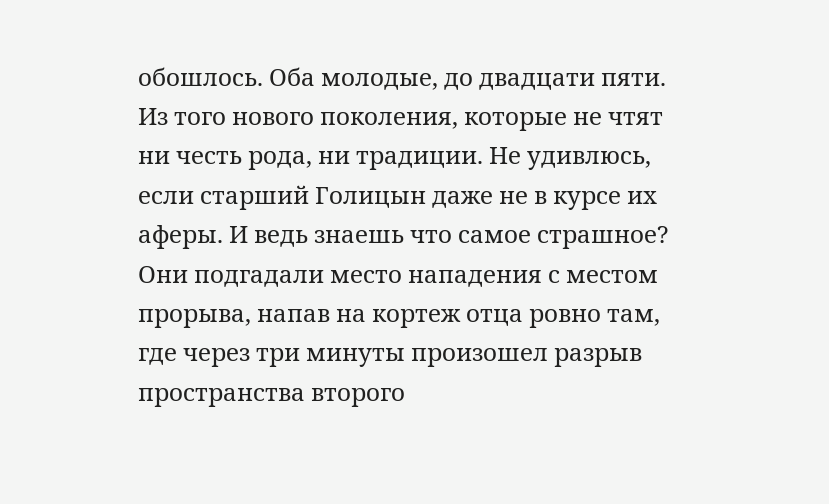обошлось. Оба молодые, до двадцати пяти. Из того нового поколения, которые не чтят ни честь рода, ни традиции. Не удивлюсь, если старший Голицын даже не в курсе их аферы. И ведь знаешь что самое страшное? Они подгадали место нападения с местом прорыва, напав на кортеж отца ровно там, где через три минуты произошел разрыв пространства второго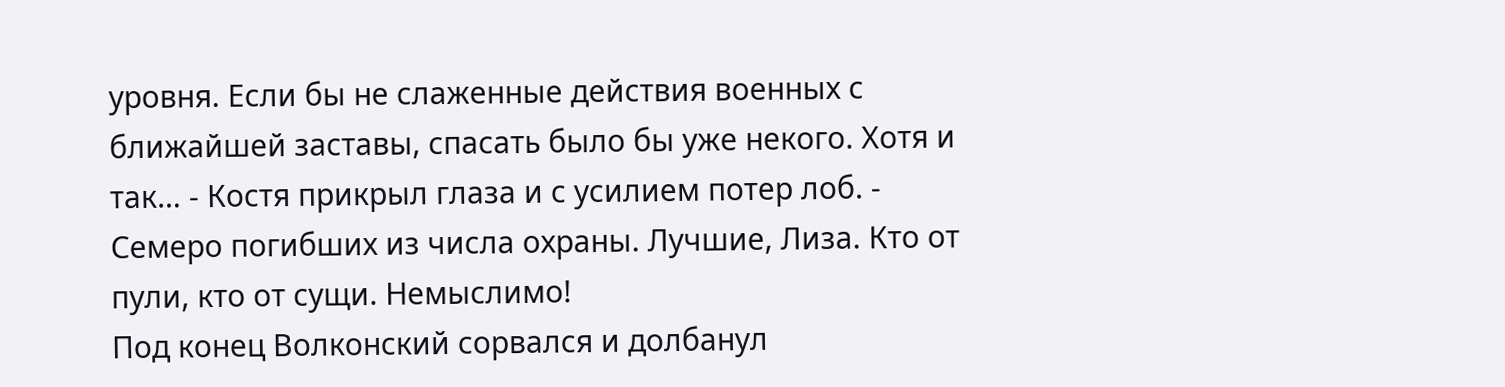уровня. Если бы не слаженные действия военных с ближайшей заставы, спасать было бы уже некого. Хотя и так… - Костя прикрыл глаза и с усилием потер лоб. - Семеро погибших из числа охраны. Лучшие, Лиза. Кто от пули, кто от сущи. Немыслимо!
Под конец Волконский сорвался и долбанул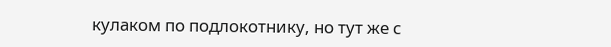кулаком по подлокотнику, но тут же с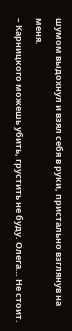шумом выдохнул и взял себя в руки, пристально взглянув на меня.
– Карницкого можешь убить, грустить не буду. Олега… Не стоит.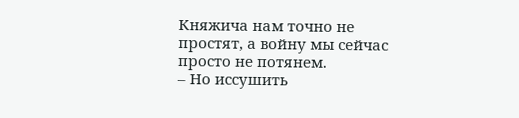Княжича нам точно не простят, а войну мы сейчас просто не потянем.
– Но иссушить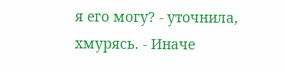я его могу? - уточнила, хмурясь. - Иначе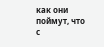как они поймут, что с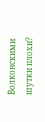Волконскими шутки плохи?